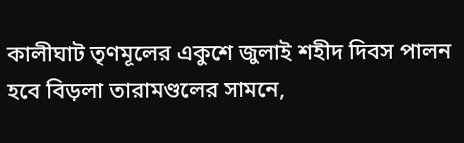কালীঘাট তৃণমূলের একুশে জুলাই শহীদ দিবস পালন হবে বিড়লা তারামণ্ডলের সামনে,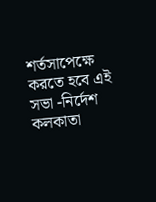শর্তসাপেক্ষে করতে হবে এই সভা -নির্দেশ কলকাতা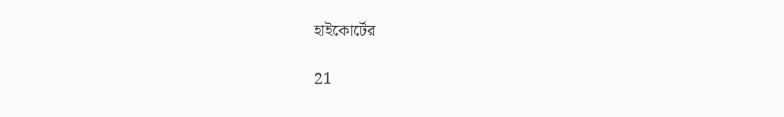হাইকোর্টের

21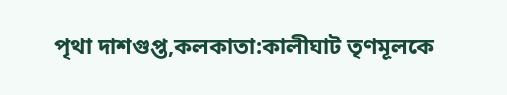পৃথা দাশগুপ্ত,কলকাতা:কালীঘাট তৃণমূলকে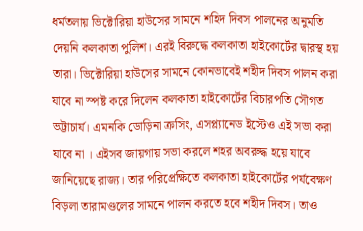ধর্মতলায় ভিক্টোরিয়া হাউসের সামনে শহিদ দিবস পালনের অনুমতি দেয়নি কলকাতা পুলিশ। এরই বিরুদ্ধে কলকাতা হাইকোর্টের দ্বারস্থ হয় তারা। ভিক্টোরিয়া হাউসের সামনে কোনভাবেই শহীদ দিবস পালন করা যাবে না স্পষ্ট করে দিলেন কলকাতা হাইকোর্টের বিচারপতি সৌগত ভট্টাচার্য। এমনকি ডোড়িনা ক্রসিং, এসপ্ল্যানেড ইস্টেও এই সভা করা যাবে না ‌। এইসব জায়গায় সভা করলে শহর অবরুদ্ধ হয়ে যাবে জানিয়েছে রাজ্য। তার পরিপ্রেক্ষিতে কলকাতা হাইকোর্টের পর্যবেক্ষণ বিড়লা তারামণ্ডলের সামনে পালন করতে হবে শহীদ দিবস। তাও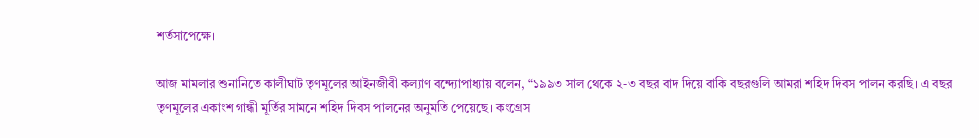শর্তসাপেক্ষে।

আজ মামলার শুনানিতে কালীঘাট তৃণমূলের আইনজীবী কল্যাণ বন্দ্যোপাধ্যায় বলেন, “১৯৯৩ সাল থেকে ২-৩ বছর বাদ দিয়ে বাকি বছরগুলি আমরা শহিদ দিবস পালন করছি। এ বছর তৃণমূলের একাংশ গান্ধী মূর্তির সামনে শহিদ দিবস পালনের অনুমতি পেয়েছে। কংগ্রেস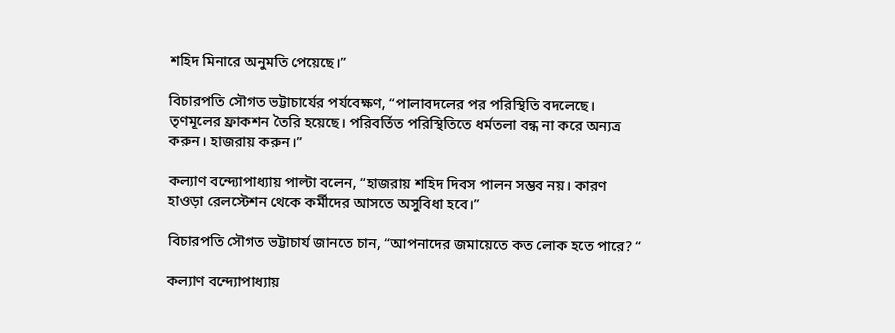শহিদ মিনারে অনুমতি পেয়েছে।”

বিচারপতি সৌগত ভট্টাচার্যের পর্যবেক্ষণ, “পালাবদলের পর পরিস্থিতি বদলেছে। তৃণমূলের ফ্রাকশন তৈরি হয়েছে। পরিবর্তিত পরিস্থিতিতে ধর্মতলা বন্ধ না করে অন্যত্র করুন। হাজরায় করুন।”

কল্যাণ বন্দ্যোপাধ্যায় পাল্টা বলেন, “হাজরায় শহিদ দিবস পালন সম্ভব নয়। কারণ হাওড়া রেলস্টেশন থেকে কর্মীদের আসতে অসুবিধা হবে।”

বিচারপতি সৌগত ভট্টাচার্য জানতে চান, “আপনাদের জমায়েতে কত লোক হতে পারে? “

কল্যাণ বন্দ্যোপাধ্যায়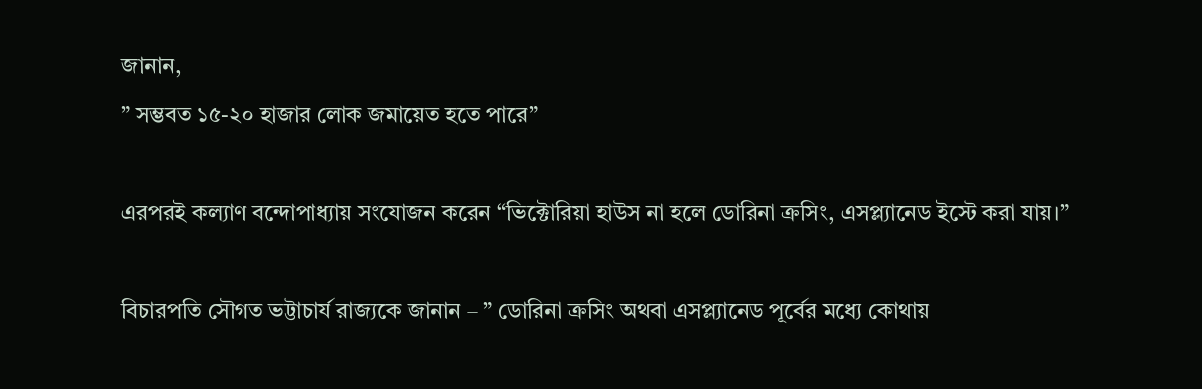জানান,
” সম্ভবত ১৫-২০ হাজার লোক জমায়েত হতে পারে”

এরপরই কল্যাণ বন্দোপাধ্যায় সংযোজন করেন “ভিক্টোরিয়া হাউস না হলে ডোরিনা ক্রসিং, এসপ্ল্যানেড ইস্টে করা যায়।”

বিচারপতি সৌগত ভট্টাচার্য রাজ্যকে জানান – ” ডোরিনা ক্রসিং অথবা এসপ্ল্যানেড পূর্বের মধ্যে কোথায়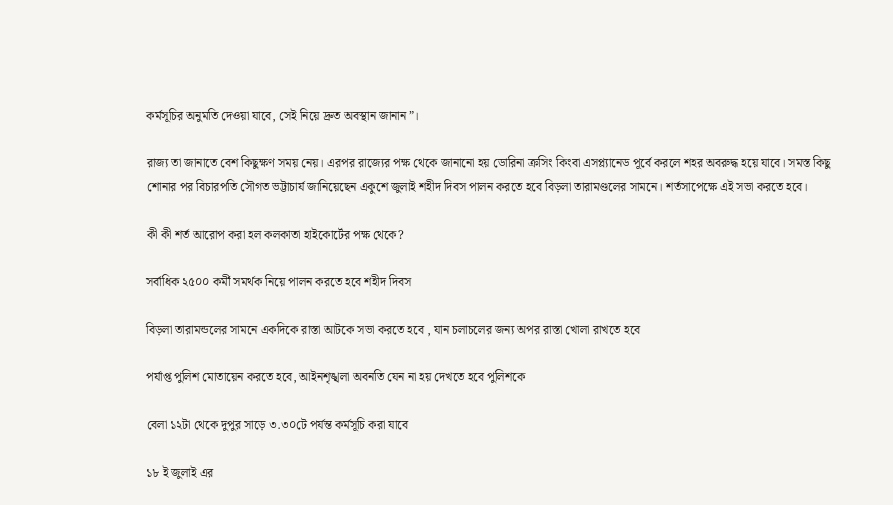কর্মসূচির অনুমতি দেওয়া যাবে, সেই নিয়ে দ্রুত অবস্থান জানান”।

রাজ্য তা জানাতে বেশ কিছুক্ষণ সময় নেয়। এরপর রাজ্যের পক্ষ থেকে জানানো হয় ডোরিনা ক্রসিং কিংবা এসপ্ল্যানেড পূর্বে করলে শহর অবরুদ্ধ হয়ে যাবে। সমস্ত কিছু শোনার পর বিচারপতি সৌগত ভট্টাচার্য জানিয়েছেন একুশে জুলাই শহীদ দিবস পালন করতে হবে বিড়লা তারামণ্ডলের সামনে। শর্তসাপেক্ষে এই সভা করতে হবে।

কী কী শর্ত আরোপ করা হল কলকাতা হাইকোর্টের পক্ষ থেকে?

সর্বাধিক ২৫০০ কর্মী সমর্থক নিয়ে পালন করতে হবে শহীদ দিবস

বিড়লা তারামন্ডলের সামনে একদিকে রাস্তা আটকে সভা করতে হবে , যান চলাচলের জন্য অপর রাস্তা খোলা রাখতে হবে

পর্যাপ্ত পুলিশ মোতায়েন করতে হবে, আইনশৃঙ্খলা অবনতি যেন না হয় দেখতে হবে পুলিশকে

বেলা ১২টা থেকে দুপুর সাড়ে ৩.৩০টে পর্যন্ত কর্মসূচি করা যাবে

১৮ ই জুলাই এর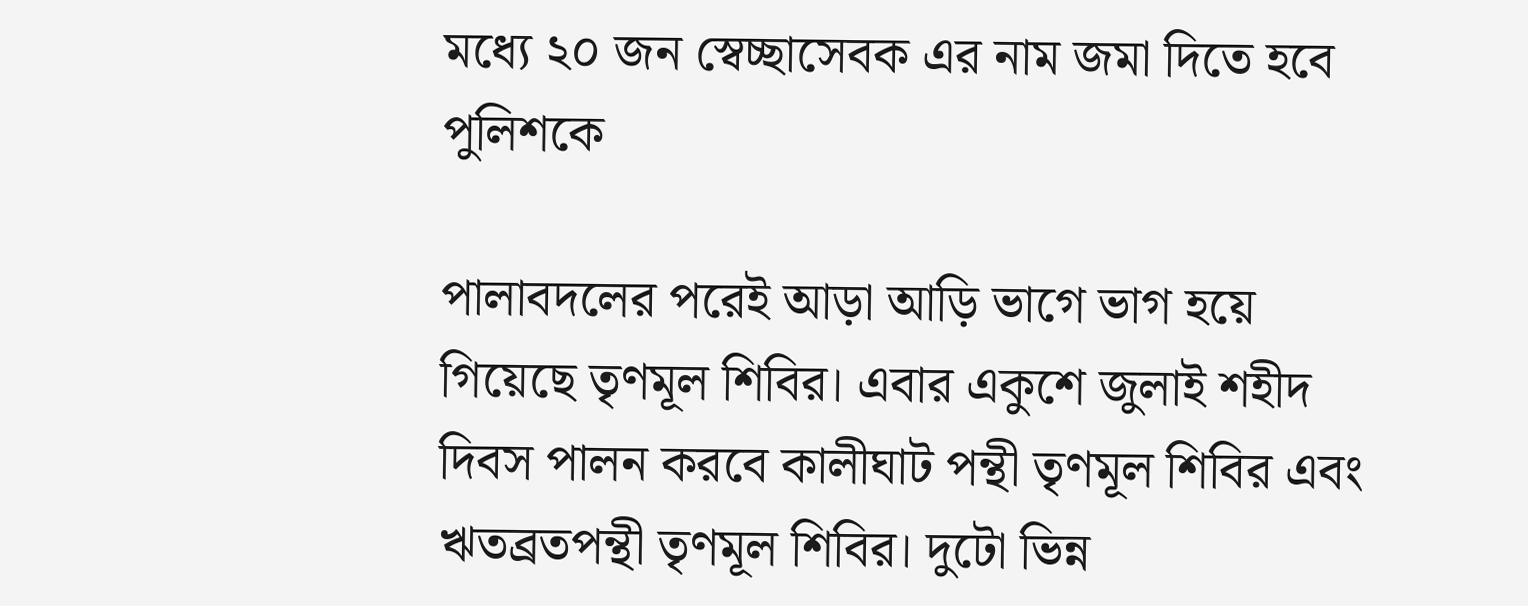মধ্যে ২০ জন স্বেচ্ছাসেবক এর নাম জমা দিতে হবে পুলিশকে

পালাবদলের পরেই আড়া আড়ি ভাগে ভাগ হয়ে গিয়েছে তৃণমূল শিবির। এবার একুশে জুলাই শহীদ দিবস পালন করবে কালীঘাট পন্থী তৃণমূল শিবির এবং ঋতব্রতপন্থী তৃণমূল শিবির। দুটো ভিন্ন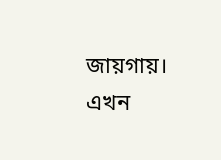জায়গায়। এখন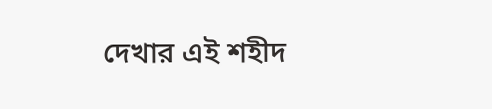দেখার এই শহীদ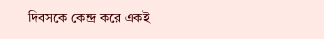দিবসকে কেন্দ্র করে একই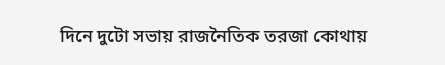দিনে দুটো সভায় রাজনৈতিক তরজা কোথায়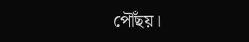পৌঁছয়।